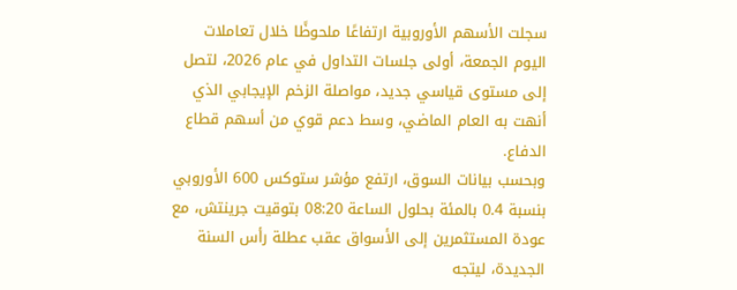سجلت الأسهم الأوروبية ارتفاعًا ملحوظًا خلال تعاملات اليوم الجمعة، أولى جلسات التداول في عام 2026، لتصل إلى مستوى قياسي جديد، مواصلة الزخم الإيجابي الذي أنهت به العام الماضي، وسط دعم قوي من أسهم قطاع الدفاع.
وبحسب بيانات السوق، ارتفع مؤشر ستوكس 600 الأوروبي بنسبة 0.4 بالمئة بحلول الساعة 08:20 بتوقيت جرينتش، مع عودة المستثمرين إلى الأسواق عقب عطلة رأس السنة الجديدة، ليتجه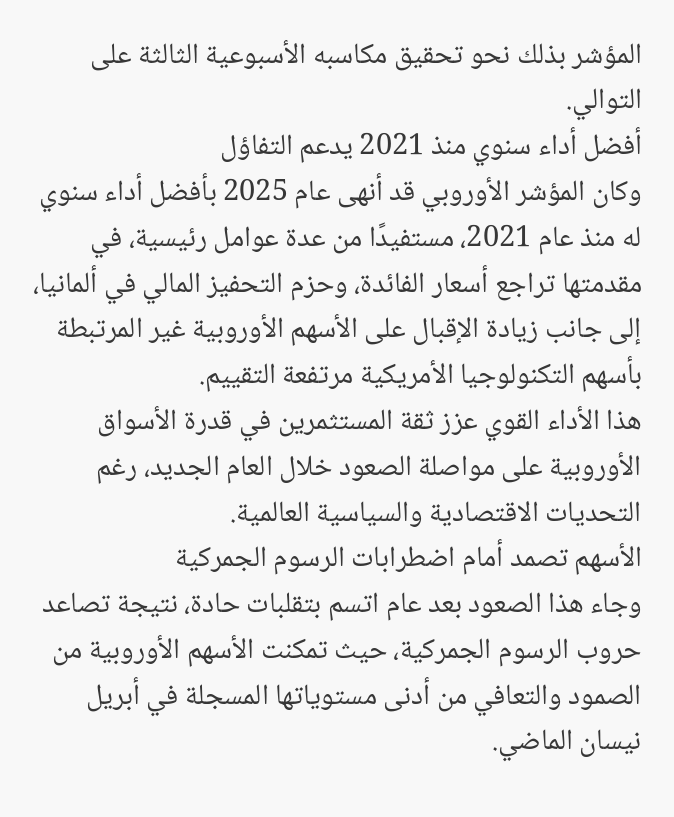المؤشر بذلك نحو تحقيق مكاسبه الأسبوعية الثالثة على التوالي.
أفضل أداء سنوي منذ 2021 يدعم التفاؤل
وكان المؤشر الأوروبي قد أنهى عام 2025 بأفضل أداء سنوي له منذ عام 2021، مستفيدًا من عدة عوامل رئيسية، في مقدمتها تراجع أسعار الفائدة، وحزم التحفيز المالي في ألمانيا، إلى جانب زيادة الإقبال على الأسهم الأوروبية غير المرتبطة بأسهم التكنولوجيا الأمريكية مرتفعة التقييم.
هذا الأداء القوي عزز ثقة المستثمرين في قدرة الأسواق الأوروبية على مواصلة الصعود خلال العام الجديد، رغم التحديات الاقتصادية والسياسية العالمية.
الأسهم تصمد أمام اضطرابات الرسوم الجمركية
وجاء هذا الصعود بعد عام اتسم بتقلبات حادة، نتيجة تصاعد حروب الرسوم الجمركية، حيث تمكنت الأسهم الأوروبية من الصمود والتعافي من أدنى مستوياتها المسجلة في أبريل نيسان الماضي.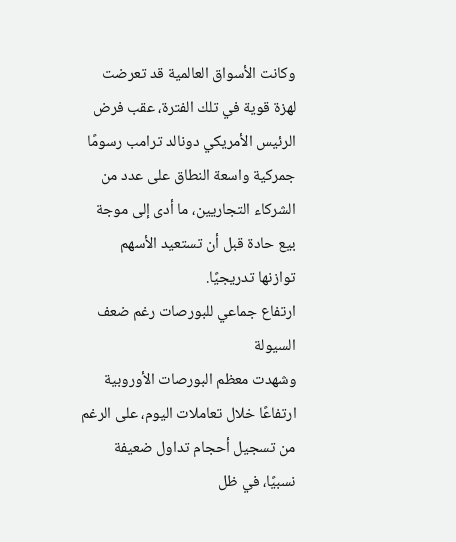وكانت الأسواق العالمية قد تعرضت لهزة قوية في تلك الفترة، عقب فرض الرئيس الأمريكي دونالد ترامب رسومًا جمركية واسعة النطاق على عدد من الشركاء التجاريين، ما أدى إلى موجة بيع حادة قبل أن تستعيد الأسهم توازنها تدريجيًا.
ارتفاع جماعي للبورصات رغم ضعف السيولة
وشهدت معظم البورصات الأوروبية ارتفاعًا خلال تعاملات اليوم، على الرغم من تسجيل أحجام تداول ضعيفة نسبيًا، في ظل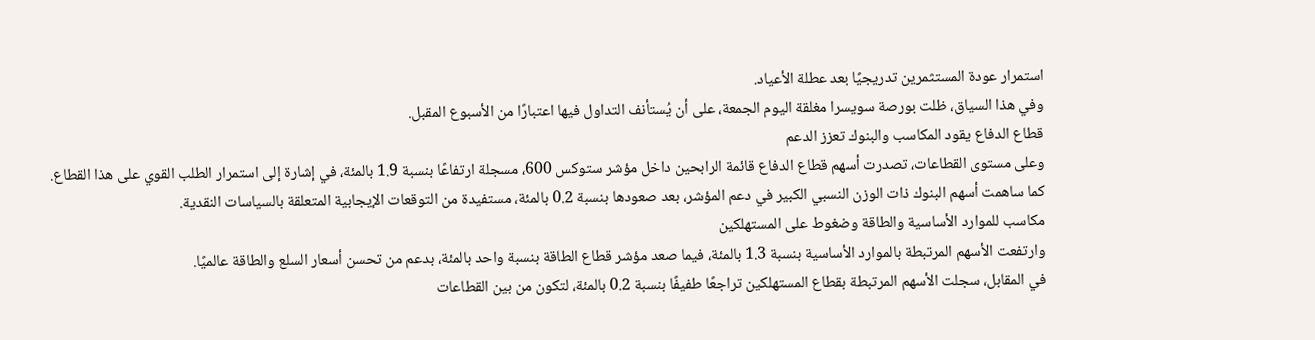استمرار عودة المستثمرين تدريجيًا بعد عطلة الأعياد.
وفي هذا السياق، ظلت بورصة سويسرا مغلقة اليوم الجمعة، على أن يُستأنف التداول فيها اعتبارًا من الأسبوع المقبل.
قطاع الدفاع يقود المكاسب والبنوك تعزز الدعم
وعلى مستوى القطاعات، تصدرت أسهم قطاع الدفاع قائمة الرابحين داخل مؤشر ستوكس 600، مسجلة ارتفاعًا بنسبة 1.9 بالمئة، في إشارة إلى استمرار الطلب القوي على هذا القطاع.
كما ساهمت أسهم البنوك ذات الوزن النسبي الكبير في دعم المؤشر، بعد صعودها بنسبة 0.2 بالمئة، مستفيدة من التوقعات الإيجابية المتعلقة بالسياسات النقدية.
مكاسب للموارد الأساسية والطاقة وضغوط على المستهلكين
وارتفعت الأسهم المرتبطة بالموارد الأساسية بنسبة 1.3 بالمئة، فيما صعد مؤشر قطاع الطاقة بنسبة واحد بالمئة، بدعم من تحسن أسعار السلع والطاقة عالميًا.
في المقابل، سجلت الأسهم المرتبطة بقطاع المستهلكين تراجعًا طفيفًا بنسبة 0.2 بالمئة، لتكون من بين القطاعات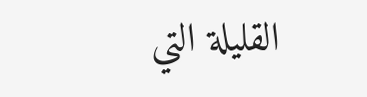القليلة التي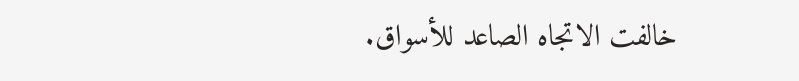خالفت الاتجاه الصاعد للأسواق.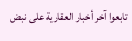تابعوا آخر أخبار العقارية على نبض